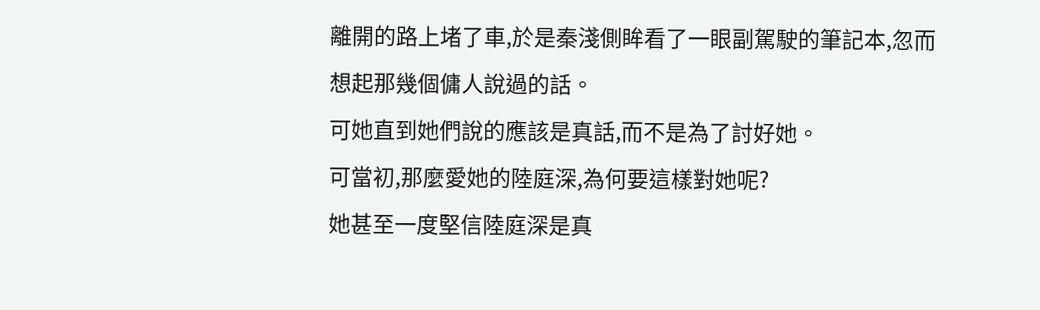離開的路上堵了車,於是秦淺側眸看了一眼副駕駛的筆記本,忽而想起那幾個傭人說過的話。
可她直到她們說的應該是真話,而不是為了討好她。
可當初,那麼愛她的陸庭深,為何要這樣對她呢?
她甚至一度堅信陸庭深是真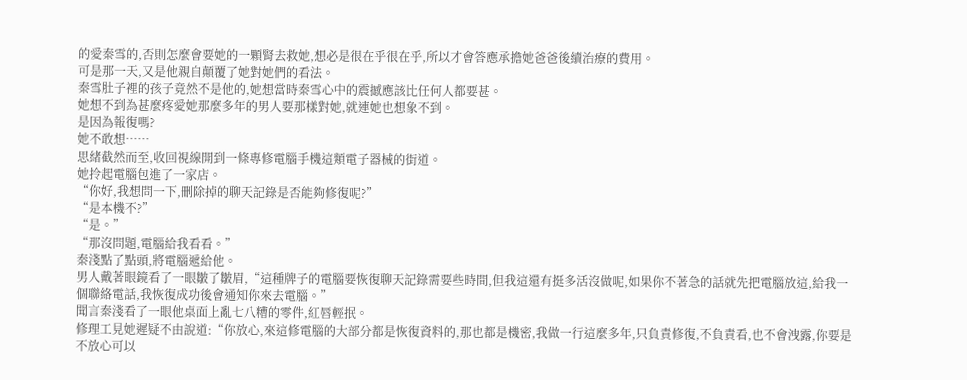的愛秦雪的,否則怎麼會要她的一顆腎去救她,想必是很在乎很在乎,所以才會答應承擔她爸爸後續治療的費用。
可是那一天,又是他親自顛覆了她對她們的看法。
秦雪肚子裡的孩子竟然不是他的,她想當時秦雪心中的震撼應該比任何人都要甚。
她想不到為甚麼疼愛她那麼多年的男人要那樣對她,就連她也想象不到。
是因為報復嗎?
她不敢想……
思緒截然而至,收回視線開到一條專修電腦手機這類電子器械的街道。
她拎起電腦包進了一家店。
“你好,我想問一下,刪除掉的聊天記錄是否能夠修復呢?”
“是本機不?”
“是。”
“那沒問題,電腦給我看看。”
秦淺點了點頭,將電腦遞給他。
男人戴著眼鏡看了一眼皺了皺眉,“這種牌子的電腦要恢復聊天記錄需要些時間,但我這還有挺多活沒做呢,如果你不著急的話就先把電腦放這,給我一個聯絡電話,我恢復成功後會通知你來去電腦。”
聞言秦淺看了一眼他桌面上亂七八糟的零件,紅唇輕抿。
修理工見她遲疑不由說道:“你放心,來這修電腦的大部分都是恢復資料的,那也都是機密,我做一行這麼多年,只負責修復,不負責看,也不會洩露,你要是不放心可以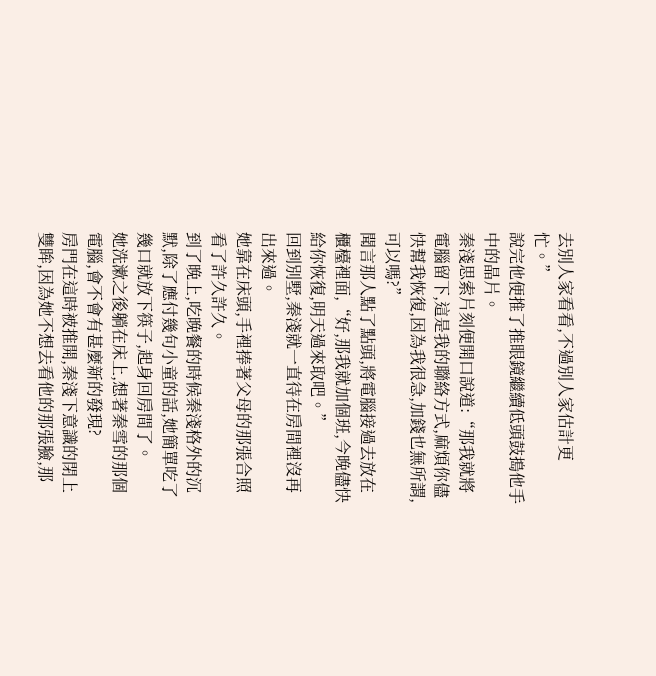去別人家看看,不過別人家估計更忙。”
說完他便推了推眼鏡繼續低頭鼓搗他手中的晶片。
秦淺思索片刻便開口說道:“那我就將電腦留下,這是我的聯絡方式,麻煩你儘快幫我恢復,因為我很急,加錢也無所謂,可以嗎?”
聞言那人點了點頭,將電腦接過去放在櫃檯裡面,“好,那我就加個班,今晚儘快給你恢復,明天過來取吧。”
回到別墅,秦淺就一直待在房間裡沒再出來過。
她靠在床頭,手裡捧著父母的那張合照看了許久許久。
到了晚上,吃晚餐的時候秦淺格外的沉默,除了應付幾句小童的話,她簡單吃了幾口就放下筷子,起身回房間了。
她洗漱之後躺在床上,想著秦雪的那個電腦,會不會有甚麼新的發現?
房門在這時被推開,秦淺下意識的閉上雙眸,因為她不想去看他的那張臉,那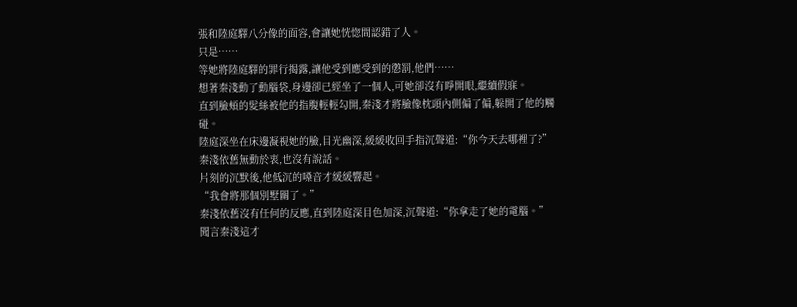張和陸庭驛八分像的面容,會讓她恍惚間認錯了人。
只是……
等她將陸庭驛的罪行揭露,讓他受到應受到的懲罰,他們……
想著秦淺動了動腦袋,身邊卻已經坐了一個人,可她卻沒有睜開眼,繼續假寐。
直到臉頰的髮絲被他的指腹輕輕勾開,秦淺才將臉像枕頭內側偏了偏,躲開了他的觸碰。
陸庭深坐在床邊凝視她的臉,目光幽深,緩緩收回手指沉聲道:“你今天去哪裡了?”
秦淺依舊無動於衷,也沒有說話。
片刻的沉默後,他低沉的嗓音才緩緩響起。
“我會將那個別墅關了。”
秦淺依舊沒有任何的反應,直到陸庭深目色加深,沉聲道:“你拿走了她的電腦。”
聞言秦淺這才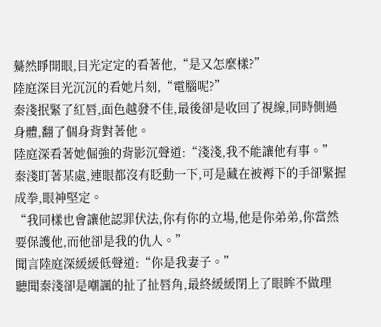驀然睜開眼,目光定定的看著他,“是又怎麼樣?”
陸庭深目光沉沉的看她片刻,“電腦呢?”
秦淺抿緊了紅唇,面色越發不佳,最後卻是收回了視線,同時側過身體,翻了個身背對著他。
陸庭深看著她倔強的背影沉聲道:“淺淺,我不能讓他有事。”
秦淺盯著某處,連眼都沒有眨動一下,可是藏在被褥下的手卻緊握成拳,眼神堅定。
“我同樣也會讓他認罪伏法,你有你的立場,他是你弟弟,你當然要保護他,而他卻是我的仇人。”
聞言陸庭深緩緩低聲道:“你是我妻子。”
聽聞秦淺卻是嘲諷的扯了扯唇角,最終緩緩閉上了眼眸不做理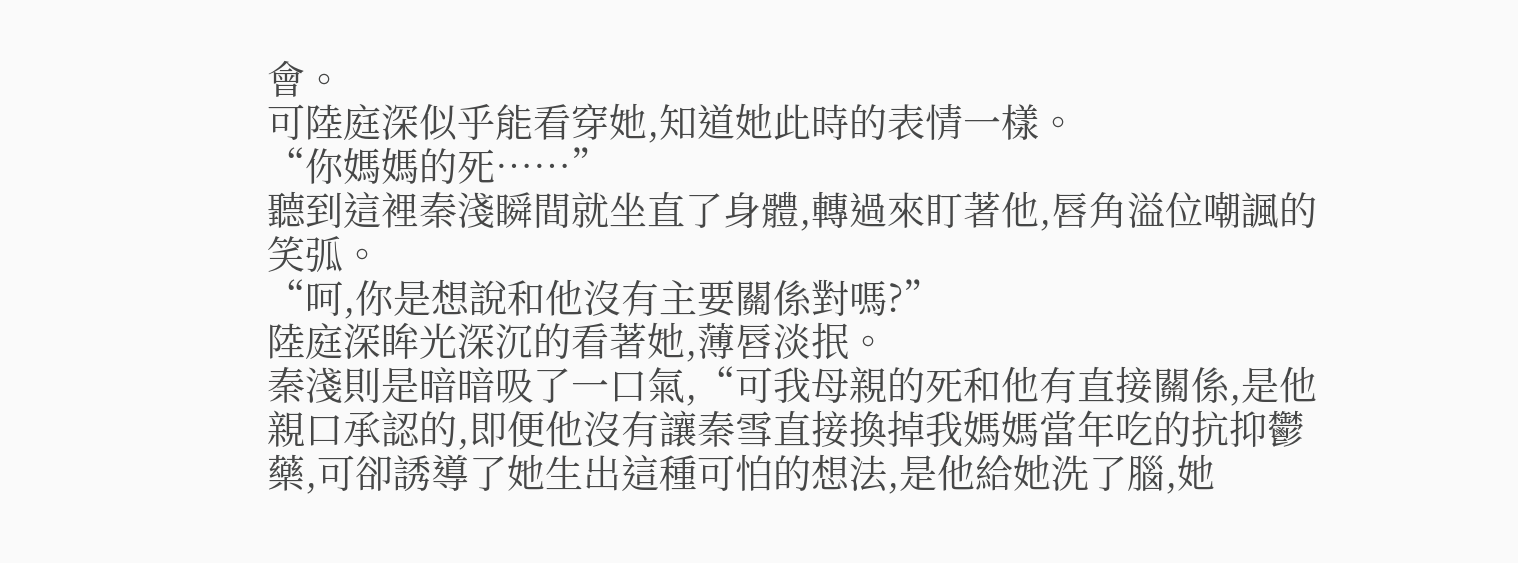會。
可陸庭深似乎能看穿她,知道她此時的表情一樣。
“你媽媽的死……”
聽到這裡秦淺瞬間就坐直了身體,轉過來盯著他,唇角溢位嘲諷的笑弧。
“呵,你是想說和他沒有主要關係對嗎?”
陸庭深眸光深沉的看著她,薄唇淡抿。
秦淺則是暗暗吸了一口氣,“可我母親的死和他有直接關係,是他親口承認的,即便他沒有讓秦雪直接換掉我媽媽當年吃的抗抑鬱藥,可卻誘導了她生出這種可怕的想法,是他給她洗了腦,她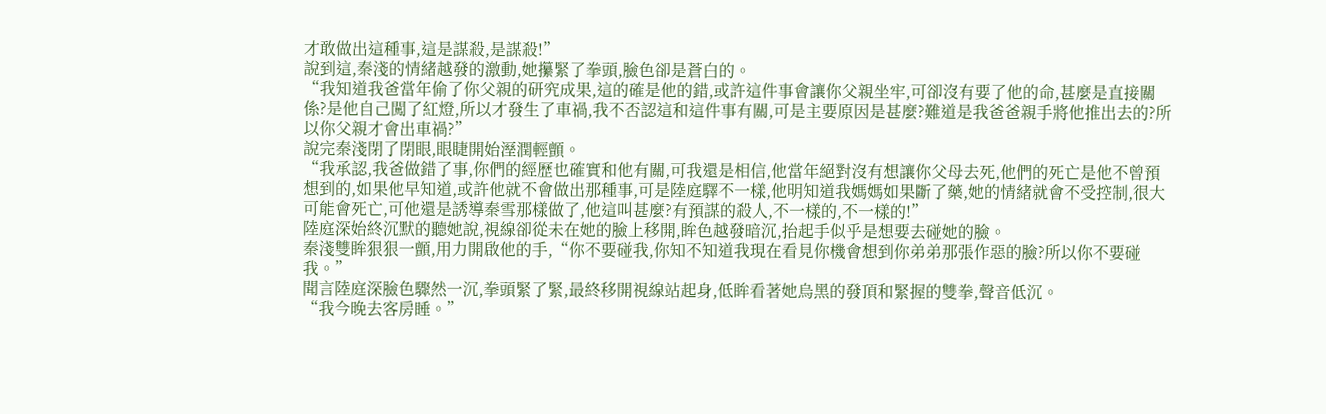才敢做出這種事,這是謀殺,是謀殺!”
說到這,秦淺的情緒越發的激動,她攥緊了拳頭,臉色卻是蒼白的。
“我知道我爸當年偷了你父親的研究成果,這的確是他的錯,或許這件事會讓你父親坐牢,可卻沒有要了他的命,甚麼是直接關係?是他自己闖了紅燈,所以才發生了車禍,我不否認這和這件事有關,可是主要原因是甚麼?難道是我爸爸親手將他推出去的?所以你父親才會出車禍?”
說完秦淺閉了閉眼,眼睫開始溼潤輕顫。
“我承認,我爸做錯了事,你們的經歷也確實和他有關,可我還是相信,他當年絕對沒有想讓你父母去死,他們的死亡是他不曾預想到的,如果他早知道,或許他就不會做出那種事,可是陸庭驛不一樣,他明知道我媽媽如果斷了藥,她的情緒就會不受控制,很大可能會死亡,可他還是誘導秦雪那樣做了,他這叫甚麼?有預謀的殺人,不一樣的,不一樣的!”
陸庭深始終沉默的聽她說,視線卻從未在她的臉上移開,眸色越發暗沉,抬起手似乎是想要去碰她的臉。
秦淺雙眸狠狠一顫,用力開啟他的手,“你不要碰我,你知不知道我現在看見你機會想到你弟弟那張作惡的臉?所以你不要碰我。”
聞言陸庭深臉色驟然一沉,拳頭緊了緊,最終移開視線站起身,低眸看著她烏黑的發頂和緊握的雙拳,聲音低沉。
“我今晚去客房睡。”